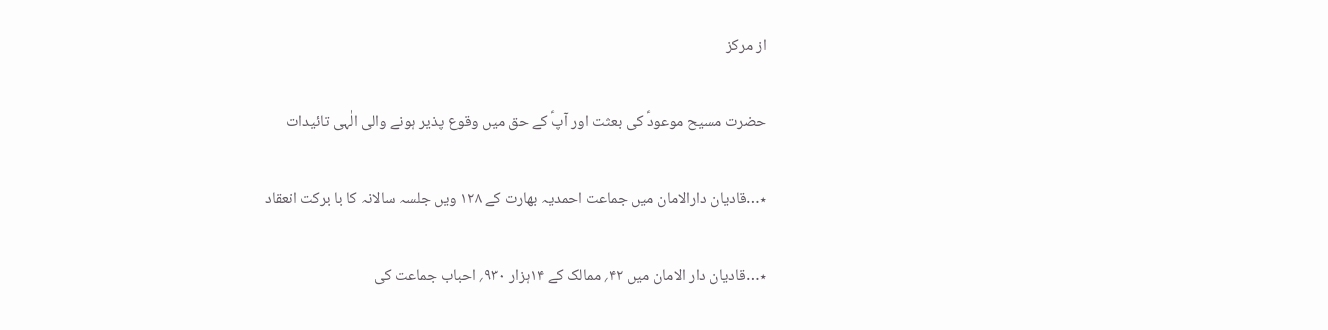از مرکز

حضرت مسیح موعودؑ کی بعثت اور آپؑ کے حق میں وقوع پذیر ہونے والی الٰہی تائیدات

٭…قادیان دارالامان میں جماعت احمدیہ بھارت کے ۱۲۸ ویں جلسہ سالانہ کا با برکت انعقاد

٭…قادیان دار الامان میں ۴۲؍ ممالک کے ۱۴ہزار ۹۳۰؍ احباب جماعت کی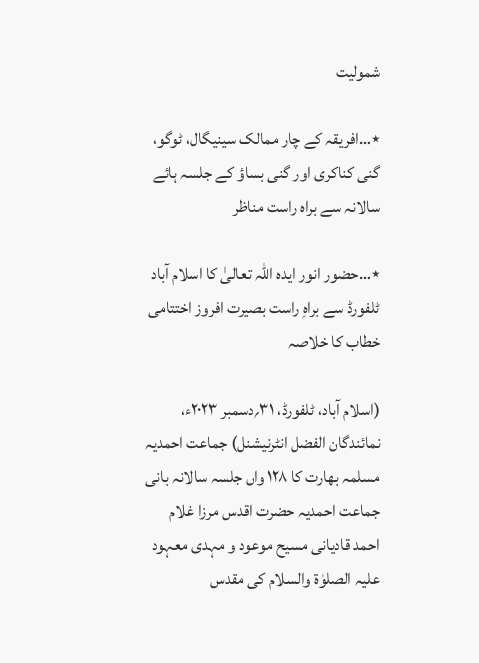شمولیت

٭…افریقہ کے چار ممالک سینیگال، ٹوگو، گنی کناکری اور گنی بساؤ کے جلسہ ہائے سالانہ سے براہ راست مناظر

٭…حضور انور ایدہ اللہ تعالیٰ کا اسلام آباد ٹلفورڈ سے براہِ راست بصیرت افروز اختتامی خطاب کا خلاصہ

(اسلام آباد، ٹلفورڈ، ۳۱؍دسمبر ۲۰۲۳ء، نمائندگان الفضل انٹرنیشنل) جماعت احمدیہ مسلمہ بھارت کا ۱۲۸ واں جلسہ سالانہ بانی جماعت احمدیہ حضرت اقدس مرزا غلام احمد قادیانی مسیح موعود و مہدی معہود علیہ الصلوٰۃ والسلام کی مقدس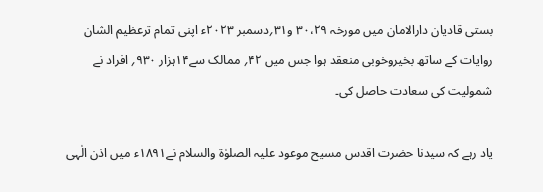بستی قادیان دارالامان میں مورخہ ۳۰،۲۹ و۳۱؍دسمبر ۲۰۲۳ء اپنی تمام ترعظیم الشان روایات کے ساتھ بخیروخوبی منعقد ہوا جس میں ۴۲؍ ممالک سے۱۴ہزار ۹۳۰؍ افراد نے شمولیت کی سعادت حاصل کی۔

یاد رہے کہ سیدنا حضرت اقدس مسیح موعود علیہ الصلوٰۃ والسلام نے۱۸۹۱ء میں اذن الٰہی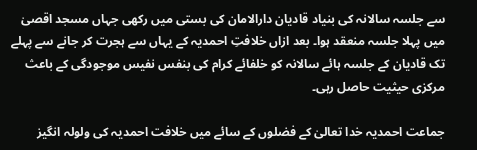سے جلسہ سالانہ کی بنیاد قادیان دارالامان کی بستی میں رکھی جہاں مسجد اقصیٰ میں پہلا جلسہ منعقد ہوا۔ بعد ازاں خلافتِ احمدیہ کے یہاں سے ہجرت کر جانے سے پہلے تک قادیان کے جلسہ ہائے سالانہ کو خلفائے کرام کی بنفس نفیس موجودگی کے باعث مرکزی حیثیت حاصل رہی۔

جماعت احمدیہ خدا تعالیٰ کے فضلوں کے سائے میں خلافت احمدیہ کی ولولہ انگیز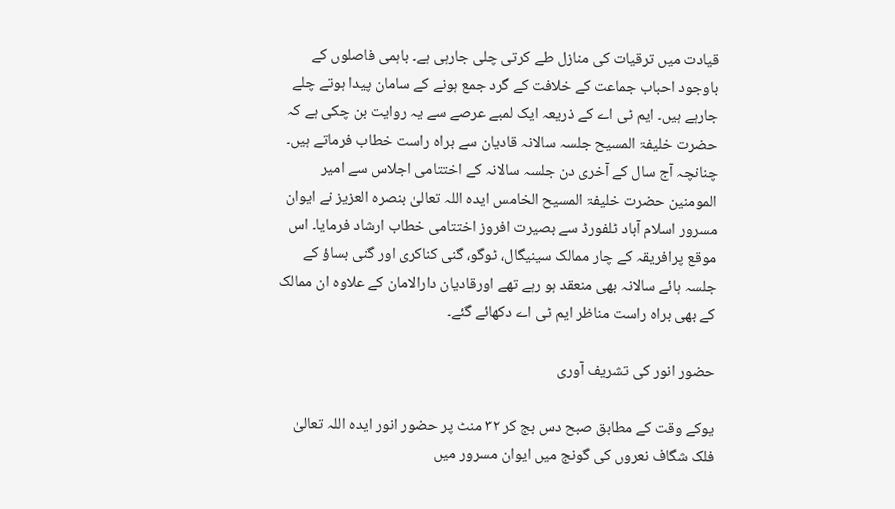قیادت میں ترقیات کی منازل طے کرتی چلی جارہی ہے۔ باہمی فاصلوں کے باوجود احباب جماعت کے خلافت کے گرد جمع ہونے کے سامان پیدا ہوتے چلے جارہے ہیں۔ ایم ٹی اے کے ذریعہ ایک لمبے عرصے سے یہ روایت بن چکی ہے کہ حضرت خلیفۃ المسیح جلسہ سالانہ قادیان سے براہ راست خطاب فرماتے ہیں۔ چنانچہ آج سال کے آخری دن جلسہ سالانہ کے اختتامی اجلاس سے امیر المومنین حضرت خلیفۃ المسیح الخامس ایدہ اللہ تعالیٰ بنصرہ العزیز نے ایوان مسرور اسلام آباد ٹلفورڈ سے بصیرت افروز اختتامی خطاب ارشاد فرمایا۔ اس موقع پرافریقہ کے چار ممالک سینیگال، ٹوگو، گنی کناکری اور گنی بساؤ کے جلسہ ہائے سالانہ بھی منعقد ہو رہے تھے اورقادیان دارالامان کے علاوہ ان ممالک کے بھی براہ راست مناظر ایم ٹی اے دکھائے گئے۔

حضور انور کی تشریف آوری

یوکے وقت کے مطابق صبح دس بج کر ۳۲ منٹ پر حضور انور ایدہ اللہ تعالیٰ فلک شگاف نعروں کی گونج میں ایوان مسرور میں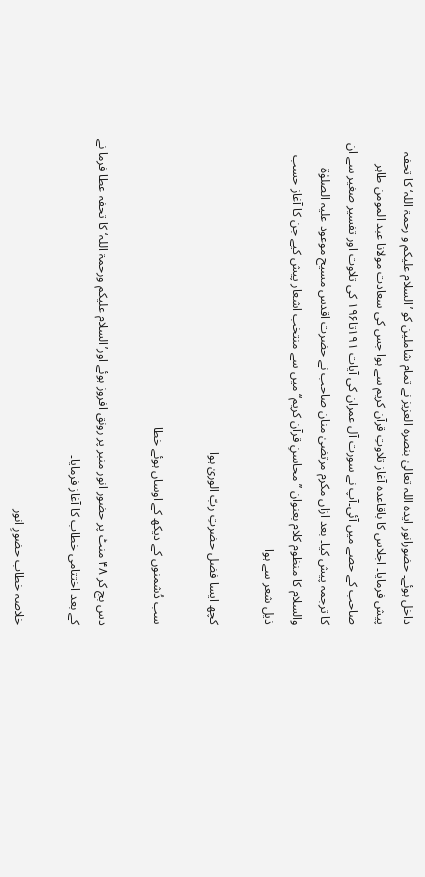داخل ہوئے۔ حضورانور ایدہ اللہ تعالیٰ بنصرہ العزیز نے تمام شاملین کو ’السلام علیکم و رحمۃ اللہ‘ کا تحفہ پیش فرمایا۔ اجلاس کا باقاعدہ آغاز تلاوتِ قرآن کریم سے ہوا جس کی سعادت مولانا عبد المومن طاہر صاحب کے حصے میں آئی۔آپ نے سورت آل عمران کی آیات ۱۹۱تا۱۹۶ کی تلاوت اور تفسیر صغیر سے ان کا ترجمہ پیش کیا۔ بعد ازاں مکرم مرتضیٰ منان صاحب نے حضرت اقدس مسیح موعود علیہ الصلوٰۃ والسلام کا منظوم کلام بعنوان ’’محاسنِ قرآن کریم‘‘ میں سے منتخب اشعار پیش کیے جن کا آغاز حسب ذیل شعر سے ہوا

کچھ ایسا فضل حضرتِ ربّ الوریٰ ہوا

سب دُشمنوں کے دیکھ کے اوساں ہوئے خطا

دس بج کر ۴۸ منٹ پر حضور انور منبر پر رونق افروز ہوئے اور’السلام علیکم ورحمۃ اللہ‘ کا تحفہ عطا فرما نے کے بعد اختتامی خطاب کا آغاز فرمایا۔

خلاصہ خطاب حضورِ انور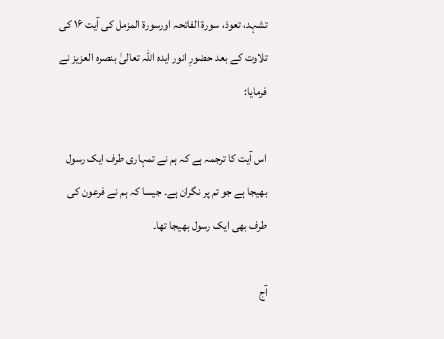تشہد، تعوذ، سورۃ الفاتحہ اورسورۃ المزمل کی آیت ۱۶ کی تلاوت کے بعد حضورِ انور ایدہ اللہ تعالیٰ بنصرہ العزیز نے فرمایا:

اس آیت کا ترجمہ ہے کہ ہم نے تمہاری طرف ایک رسول بھیجا ہے جو تم پر نگران ہے۔ جیسا کہ ہم نے فرعون کی طرف بھی ایک رسول بھیجا تھا۔

آج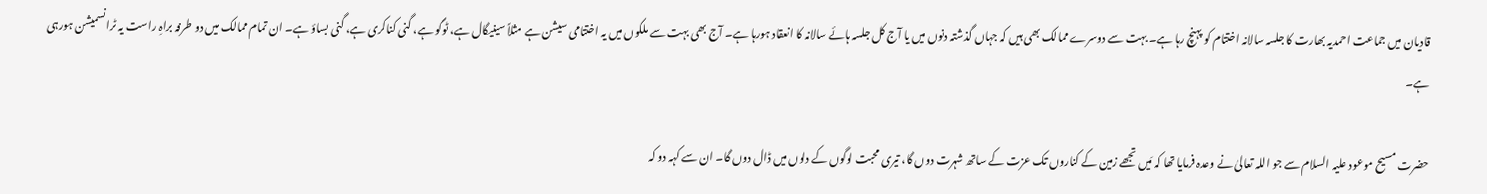قادیان میں جماعت احمدیہ بھارت کا جلسہ سالانہ اختتام کو پہنچ رہا ہے۔ بہت سے دوسرے ممالک بھی ہیں کہ جہاں گذشتہ دنوں میں یا آج کل جلسہ ہائے سالانہ کا انعقاد ہورہا ہے۔ آج بھی بہت سے ملکوں میں یہ اختتامی سیشن ہے مثلاً سینیگال ہے، ٹوگو ہے، گنی کناکری ہے، گنی بساؤ ہے۔ ان تمام ممالک میں دو طرفہ براہِ راست یہ ٹرانسمیشن ہورہی ہے۔

حضرت مسیح موعود علیہ السلام سے جو اللہ تعالیٰ نے وعدہ فرمایا تھا کہ مَیں تجھے زمین کے کناروں تک عزت کے ساتھ شہرت دوں گا، تیری محبت لوگوں کے دلوں میں ڈال دوں گا۔ ان سے کہہ دو کہ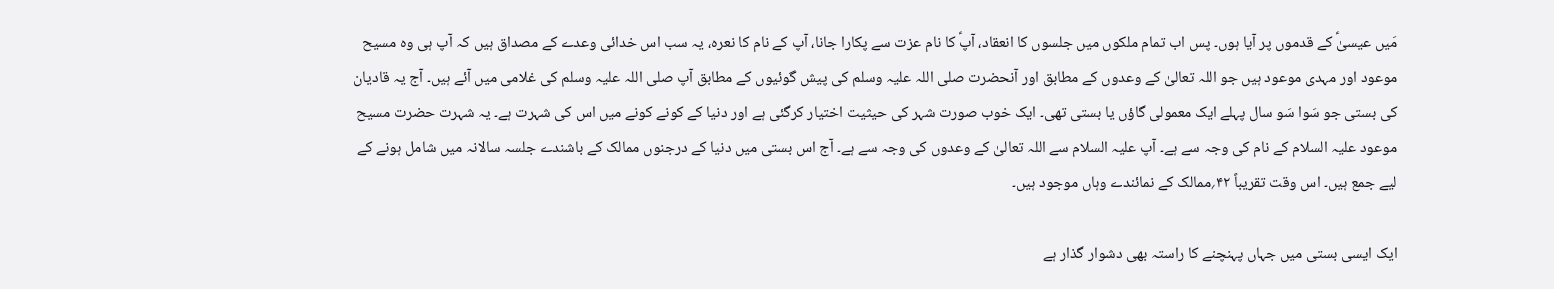مَیں عیسیٰؑ کے قدموں پر آیا ہوں۔ پس اب تمام ملکوں میں جلسوں کا انعقاد، آپؑ کا نام عزت سے پکارا جانا، آپ کے نام کا نعرہ، یہ سب اس خدائی وعدے کے مصداق ہیں کہ آپ ہی وہ مسیح موعود اور مہدی موعود ہیں جو اللہ تعالیٰ کے وعدوں کے مطابق اور آنحضرت صلی اللہ علیہ وسلم کی پیش گوئیوں کے مطابق آپ صلی اللہ علیہ وسلم کی غلامی میں آئے ہیں۔ آج یہ قادیان کی بستی جو سَوا سَو سال پہلے ایک معمولی گاؤں یا بستی تھی۔ ایک خوب صورت شہر کی حیثیت اختیار کرگئی ہے اور دنیا کے کونے کونے میں اس کی شہرت ہے۔ یہ شہرت حضرت مسیح موعود علیہ السلام کے نام کی وجہ سے ہے۔ آپ علیہ السلام سے اللہ تعالیٰ کے وعدوں کی وجہ سے ہے۔ آج اس بستی میں دنیا کے درجنوں ممالک کے باشندے جلسہ سالانہ میں شامل ہونے کے لیے جمع ہیں۔ اس وقت تقریباً ۴۲؍ممالک کے نمائندے وہاں موجود ہیں۔

ایک ایسی بستی میں جہاں پہنچنے کا راستہ بھی دشوار گذار ہے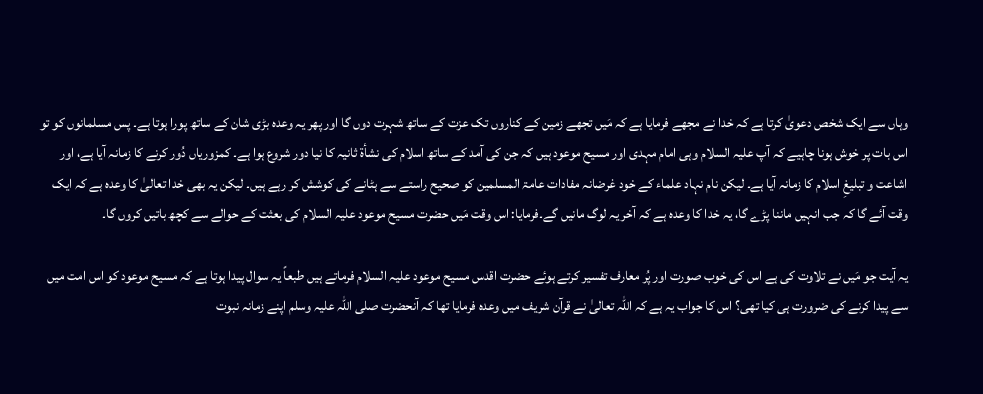وہاں سے ایک شخص دعویٰ کرتا ہے کہ خدا نے مجھے فرمایا ہے کہ مَیں تجھے زمین کے کناروں تک عزت کے ساتھ شہرت دوں گا اور پھر یہ وعدہ بڑی شان کے ساتھ پورا ہوتا ہے۔ پس مسلمانوں کو تو اس بات پر خوش ہونا چاہیے کہ آپ علیہ السلام وہی امام مہدی اور مسیح موعود ہیں کہ جن کی آمد کے ساتھ اسلام کی نشأۃ ثانیہ کا نیا دور شروع ہوا ہے۔ کمزوریاں دُور کرنے کا زمانہ آیا ہے، اور اشاعت و تبلیغِ اسلام کا زمانہ آیا ہے۔ لیکن نام نہاد علماء کے خود غرضانہ مفادات عامۃ المسلمین کو صحیح راستے سے ہٹانے کی کوشش کر رہے ہیں۔ لیکن یہ بھی خدا تعالیٰ کا وعدہ ہے کہ ایک وقت آئے گا کہ جب انہیں ماننا پڑے گا، یہ خدا کا وعدہ ہے کہ آخر یہ لوگ مانیں گے۔فرمایا: اس وقت مَیں حضرت مسیح موعود علیہ السلام کی بعثت کے حوالے سے کچھ باتیں کروں گا۔

یہ آیت جو مَیں نے تلاوت کی ہے اس کی خوب صورت اور پُر معارف تفسیر کرتے ہوئے حضرت اقدس مسیح موعود علیہ السلام فرماتے ہیں طبعاً یہ سوال پیدا ہوتا ہے کہ مسیح موعود کو اس امت میں سے پیدا کرنے کی ضرورت ہی کیا تھی؟ اس کا جواب یہ ہے کہ اللہ تعالیٰ نے قرآن شریف میں وعدہ فرمایا تھا کہ آنحضرت صلی اللہ علیہ وسلم اپنے زمانہ نبوت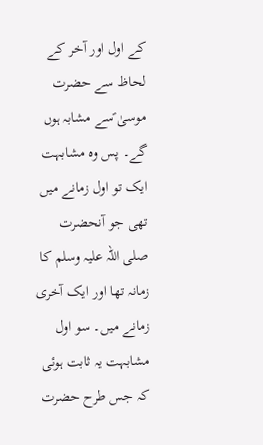کے اول اور آخر کے لحاظ سے حضرت موسیٰ ؑسے مشابہ ہوں گے۔ پس وہ مشابہت ایک تو اول زمانے میں تھی جو آنحضرت صلی اللہ علیہ وسلم کا زمانہ تھا اور ایک آخری زمانے میں۔ سو اول مشابہت یہ ثابت ہوئی کہ جس طرح حضرت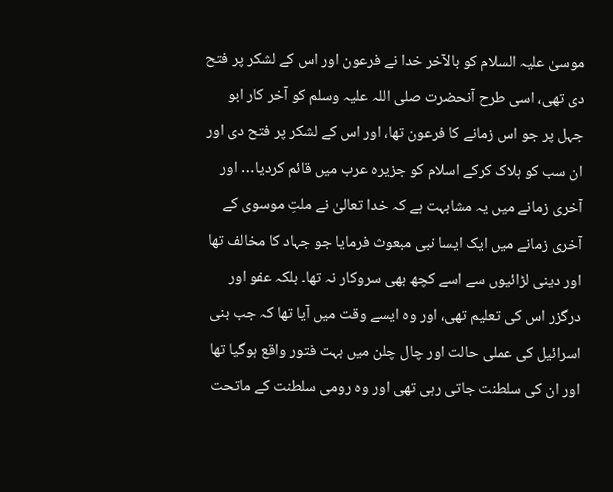موسیٰ علیہ السلام کو بالآخر خدا نے فرعون اور اس کے لشکر پر فتح دی تھی، اسی طرح آنحضرت صلی اللہ علیہ وسلم کو آخر کار ابو جہل پر جو اس زمانے کا فرعون تھا، اور اس کے لشکر پر فتح دی اور ان سب کو ہلاک کرکے اسلام کو جزیرہ عرب میں قائم کردیا… اور آخری زمانے میں یہ مشابہت ہے کہ خدا تعالیٰ نے ملتِ موسوی کے آخری زمانے میں ایک ایسا نبی مبعوث فرمایا جو جہاد کا مخالف تھا اور دینی لڑائیوں سے اسے کچھ بھی سروکار نہ تھا۔ بلکہ عفو اور درگزر اس کی تعلیم تھی، اور وہ ایسے وقت میں آیا تھا کہ جب بنی اسرائیل کی عملی حالت اور چال چلن میں بہت فتور واقع ہوگیا تھا اور ان کی سلطنت جاتی رہی تھی اور وہ رومی سلطنت کے ماتحت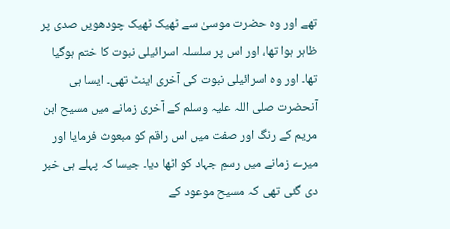تھے اور وہ حضرت موسیٰ سے ٹھیک ٹھیک چودھویں صدی پر ظاہر ہوا تھا، اور اس پر سلسلہ اسرائیلی نبوت کا ختم ہوگیا تھا۔ اور وہ اسرائیلی نبوت کی آخری اینٹ تھی۔ ایسا ہی آنحضرت صلی اللہ علیہ وسلم کے آخری زمانے میں مسیح ابن مریم کے رنگ اور صفت میں اس راقم کو مبعوث فرمایا اور میرے زمانے میں رسمِ جہاد کو اٹھا دیا۔ جیسا کہ پہلے ہی خبر دی گئی تھی کہ مسیح موعود کے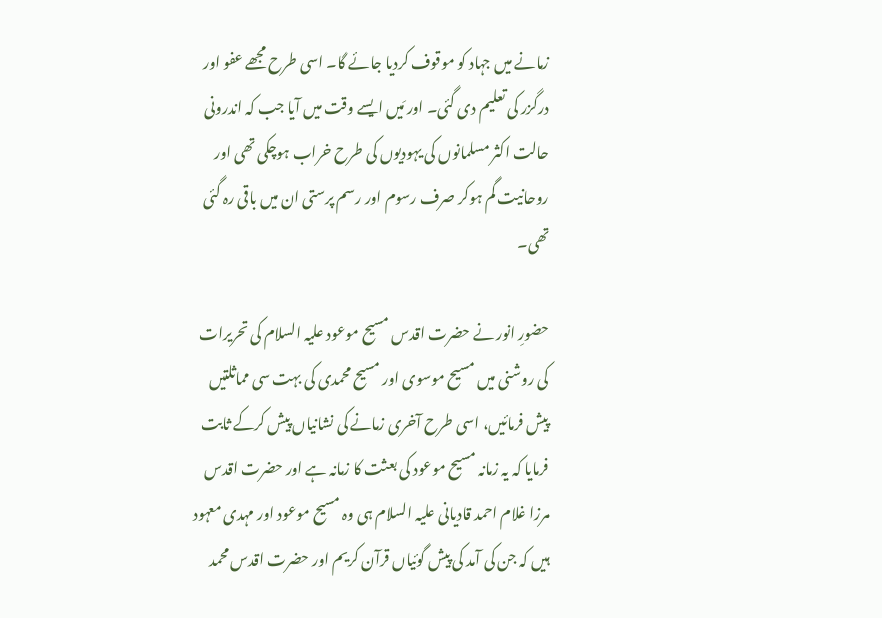زمانے میں جہاد کو موقوف کردیا جائے گا۔ اسی طرح مجھے عفو اور درگزر کی تعلیم دی گئی۔ اور مَیں ایسے وقت میں آیا جب کہ اندرونی حالت اکثر مسلمانوں کی یہودیوں کی طرح خراب ہوچکی تھی اور روحانیت گم ہوکر صرف رسوم اور رسم پرستی ان میں باقی رہ گئی تھی۔

حضورِ انور نے حضرت اقدس مسیح موعود علیہ السلام کی تحریرات کی روشنی میں مسیح موسوی اور مسیح محمدی کی بہت سی مماثلتیں پیش فرمائیں، اسی طرح آخری زمانے کی نشانیاں پیش کرکے ثابت فرمایا کہ یہ زمانہ مسیح موعود کی بعثت کا زمانہ ہے اور حضرت اقدس مرزا غلام احمد قادیانی علیہ السلام ہی وہ مسیح موعود اور مہدی معہود ہیں کہ جن کی آمد کی پیش گوئیاں قرآن کریم اور حضرت اقدس محمد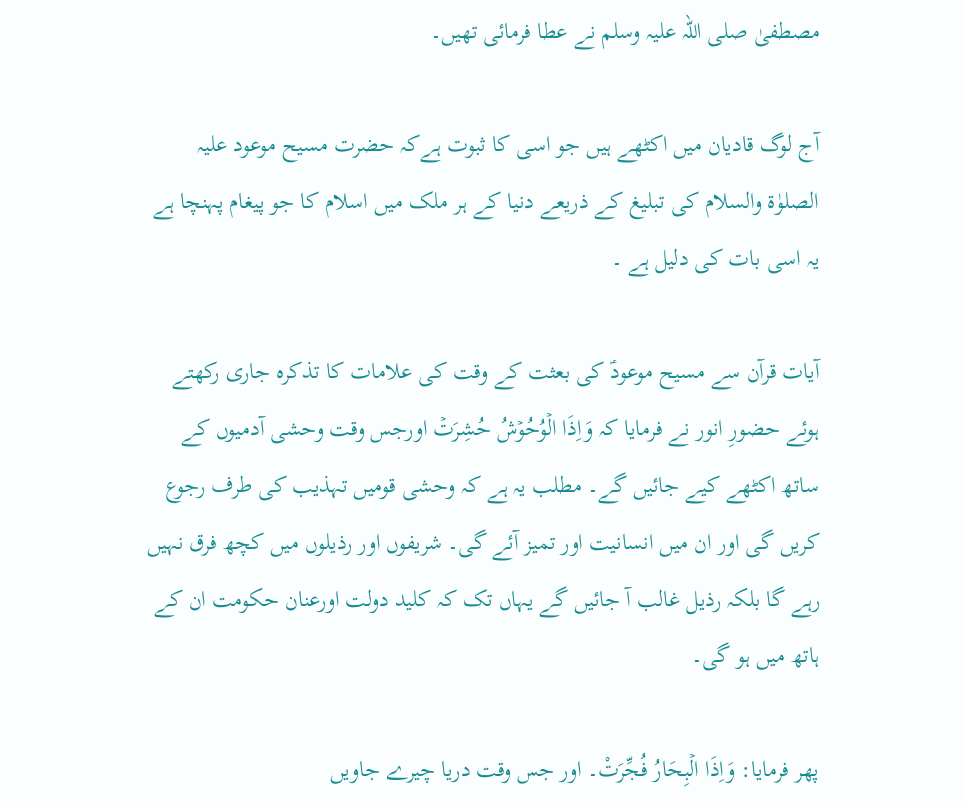مصطفیٰ صلی اللہ علیہ وسلم نے عطا فرمائی تھیں۔

آج لوگ قادیان میں اکٹھے ہیں جو اسی کا ثبوت ہےکہ حضرت مسیح موعود علیہ الصلوٰۃ والسلام کی تبلیغ کے ذریعے دنیا کے ہر ملک میں اسلام کا جو پیغام پہنچا ہے یہ اسی بات کی دلیل ہے ۔

آیات قرآن سے مسیح موعودؑ کی بعثت کے وقت کی علامات کا تذکرہ جاری رکھتے ہوئے حضورِ انور نے فرمایا کہ وَاِذَا الۡوُحُوۡشُ حُشِرَتۡ اورجس وقت وحشی آدمیوں کے ساتھ اکٹھے کیے جائیں گے۔ مطلب یہ ہے کہ وحشی قومیں تہذیب کی طرف رجوع کریں گی اور ان میں انسانیت اور تمیز آئے گی۔ شریفوں اور رذیلوں میں کچھ فرق نہیں رہے گا بلکہ رذیل غالب آ جائیں گے یہاں تک کہ کلید دولت اورعنان حکومت ان کے ہاتھ میں ہو گی۔

پھر فرمایا: وَاِذَا الۡبِحَارُ فُجِّرَتْ۔ اور جس وقت دریا چیرے جاویں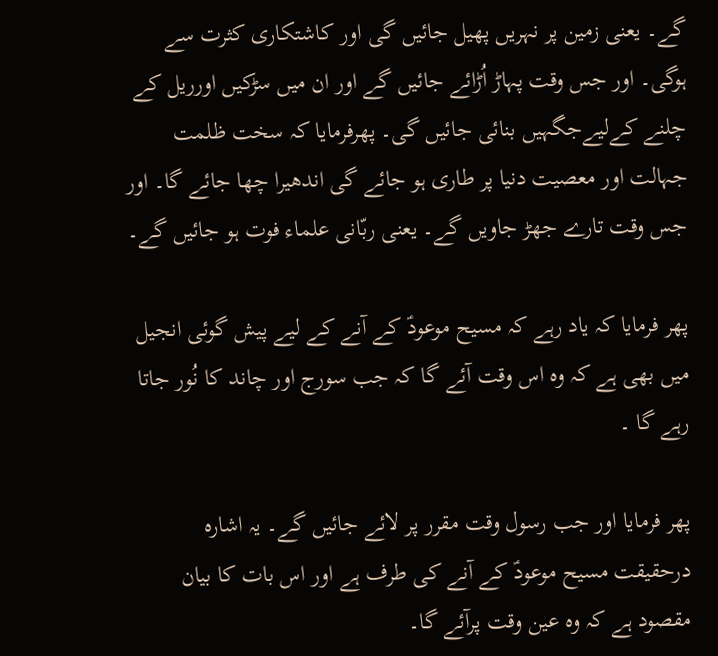گے۔ یعنی زمین پر نہریں پھیل جائیں گی اور کاشتکاری کثرت سے ہوگی۔ اور جس وقت پہاڑ اُڑائے جائیں گے اور ان میں سڑکیں اورریل کے چلنے کےلیےجگہیں بنائی جائیں گی۔ پھرفرمایا کہ سخت ظلمت جہالت اور معصیت دنیا پر طاری ہو جائے گی اندھیرا چھا جائے گا۔ اور جس وقت تارے جھڑ جاویں گے۔ یعنی ربّانی علماء فوت ہو جائیں گے۔

پھر فرمایا کہ یاد رہے کہ مسیح موعودؑ کے آنے کے لیے پیش گوئی انجیل میں بھی ہے کہ وہ اس وقت آئے گا کہ جب سورج اور چاند کا نُور جاتا رہے گا ۔

پھر فرمایا اور جب رسول وقت مقرر پر لائے جائیں گے۔ یہ اشارہ درحقیقت مسیح موعودؑ کے آنے کی طرف ہے اور اس بات کا بیان مقصود ہے کہ وہ عین وقت پرآئے گا۔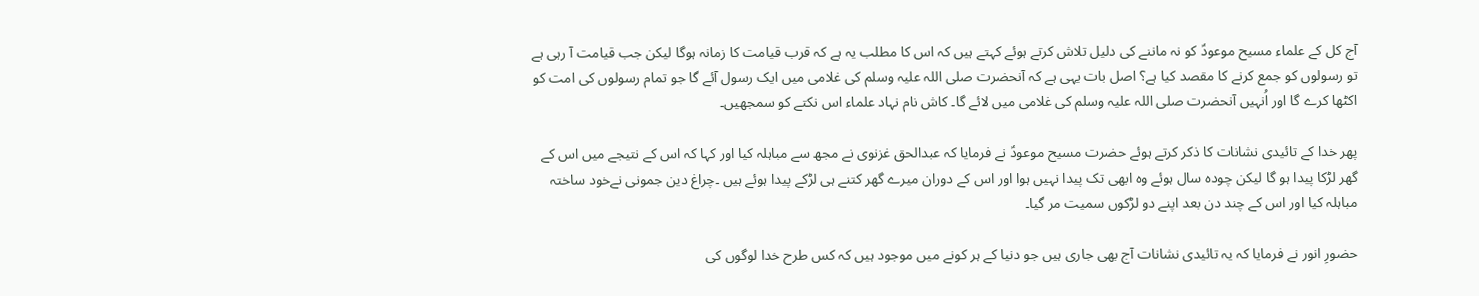آج کل کے علماء مسیح موعودؑ کو نہ ماننے کی دلیل تلاش کرتے ہوئے کہتے ہیں کہ اس کا مطلب یہ ہے کہ قرب قیامت کا زمانہ ہوگا لیکن جب قیامت آ رہی ہے تو رسولوں کو جمع کرنے کا مقصد کیا ہے؟ اصل بات یہی ہے کہ آنحضرت صلی اللہ علیہ وسلم کی غلامی میں ایک رسول آئے گا جو تمام رسولوں کی امت کو اکٹھا کرے گا اور اُنہیں آنحضرت صلی اللہ علیہ وسلم کی غلامی میں لائے گا۔ کاش نام نہاد علماء اس نکتے کو سمجھیں۔

پھر خدا کے تائیدی نشانات کا ذکر کرتے ہوئے حضرت مسیح موعودؑ نے فرمایا کہ عبدالحق غزنوی نے مجھ سے مباہلہ کیا اور کہا کہ اس کے نتیجے میں اس کے گھر لڑکا پیدا ہو گا لیکن چودہ سال ہوئے وہ ابھی تک پیدا نہیں ہوا اور اس کے دوران میرے گھر کتنے ہی لڑکے پیدا ہوئے ہیں ۔چراغ دین جمونی نےخود ساختہ مباہلہ کیا اور اس کے چند دن بعد اپنے دو لڑکوں سمیت مر گیا۔

حضورِ انور نے فرمایا کہ یہ تائیدی نشانات آج بھی جاری ہیں جو دنیا کے ہر کونے میں موجود ہیں کہ کس طرح خدا لوگوں کی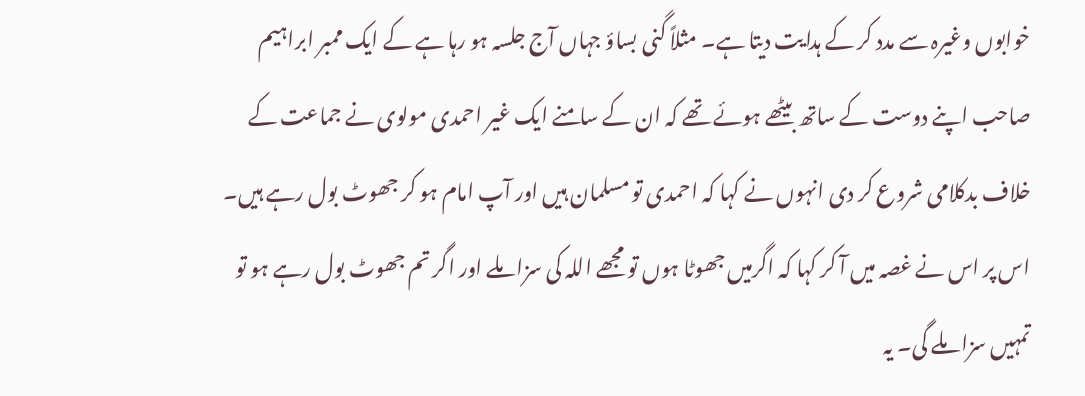خوابوں وغیرہ سے مدد کر کے ہدایت دیتا ہے۔ مثلاً گنی بساؤ جہاں آج جلسہ ہو رہا ہے کے ایک ممبر ابراہیم صاحب اپنے دوست کے ساتھ بیٹھے ہوئے تھے کہ ان کے سامنے ایک غیر احمدی مولوی نے جماعت کے خلاف بدکلامی شروع کر دی انہوں نے کہا کہ احمدی تو مسلمان ہیں اور آپ امام ہو کر جھوٹ بول رہے ہیں۔ اس پر اس نے غصہ میں آ کر کہا کہ اگرمیں جھوٹا ہوں تو مجھے اللہ کی سزا ملے اور اگر تم جھوٹ بول رہے ہو تو تمہیں سزا ملے گی۔ یہ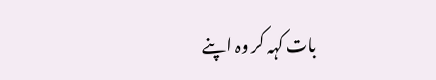بات کہہ کر وہ اپنے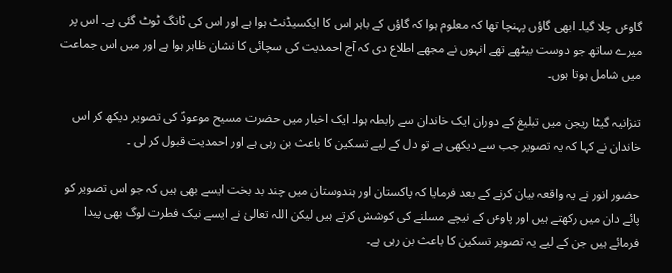گاوٴں چلا گیا۔ ابھی گاؤں پہنچا تھا کہ معلوم ہوا کہ گاؤں کے باہر اس کا ایکسیڈنٹ ہوا ہے اور اس کی ٹانگ ٹوٹ گئی ہے۔ اس پر میرے ساتھ جو دوست بیٹھے تھے انہوں نے مجھے اطلاع دی کہ آج احمدیت کی سچائی کا نشان ظاہر ہوا ہے اور میں اس جماعت میں شامل ہوتا ہوں۔

تنزانیہ گیٹا ریجن میں تبلیغ کے دوران ایک خاندان سے رابطہ ہوا۔ ایک اخبار میں حضرت مسیح موعودؑ کی تصویر دیکھ کر اس خاندان نے کہا کہ یہ تصویر جب سے دیکھی ہے تو دل کے لیے تسکین کا باعث بن رہی ہے اور احمدیت قبول کر لی ۔

حضور انور نے یہ واقعہ بیان کرنے کے بعد فرمایا کہ پاکستان اور ہندوستان میں چند بد بخت ایسے بھی ہیں کہ جو اس تصویر کو پائے دان میں رکھتے ہیں اور پاوٴں کے نیچے مسلنے کی کوشش کرتے ہیں لیکن اللہ تعالیٰ نے ایسے نیک فطرت لوگ بھی پیدا فرمائے ہیں جن کے لیے یہ تصویر تسکین کا باعث بن رہی ہے۔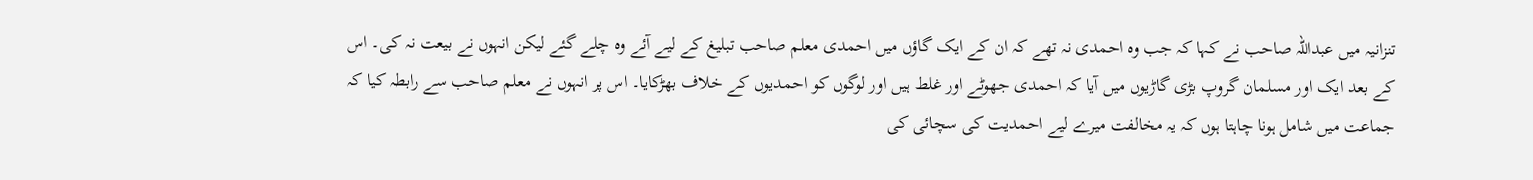تنزانیہ میں عبداللہ صاحب نے کہا کہ جب وہ احمدی نہ تھے کہ ان کے ایک گاؤں میں احمدی معلم صاحب تبلیغ کے لیے آئے وہ چلے گئے لیکن انہوں نے بیعت نہ کی۔ اس کے بعد ایک اور مسلمان گروپ بڑی گاڑیوں میں آیا کہ احمدی جھوٹے اور غلط ہیں اور لوگوں کو احمدیوں کے خلاف بھڑکایا۔ اس پر انہوں نے معلم صاحب سے رابطہ کیا کہ جماعت میں شامل ہونا چاہتا ہوں کہ یہ مخالفت میرے لیے احمدیت کی سچائی کی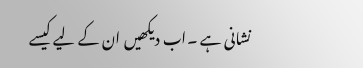نشانی ہے ۔اب دیکھیں ان کے لیے کیسے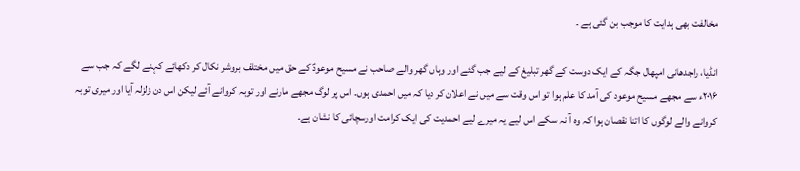مخالفت بھی ہدایت کا موجب بن گئی ہے ۔

انڈیا، راجدھانی امپھال جگہ کے ایک دوست کے گھر تبلیغ کے لیے جب گئے اور وہاں گھر والے صاحب نے مسیح موعودؑ کے حق میں مختلف بروشر نکال کر دکھائے کہنے لگے کہ جب سے ۲۰۱۶ء سے مجھے مسیح موعود کی آمد کا علم ہوا تو اس وقت سے میں نے اعلان کر دیا کہ میں احمدی ہوں۔ اس پر لوگ مجھے مارنے اور توبہ کروانے آئے لیکن اس دن زلزلہ آیا اور میری توبہ کروانے والے لوگوں کا اتنا نقصان ہوا کہ وہ آ نہ سکے اس لیے یہ میرے لیے احمدیت کی ایک کرامت اورسچائی کا نشان ہے۔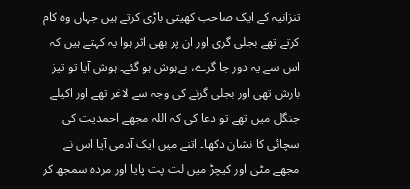تنزانیہ کے ایک صاحب کھیتی باڑی کرتے ہیں جہاں وہ کام کرتے تھے بجلی گری اور ان پر بھی اثر ہوا یہ کہتے ہیں کہ اس سے یہ دور جا گرے، بےہوش ہو گئے۔ ہوش آیا تو تیز بارش تھی اور بجلی گرنے کی وجہ سے لاغر تھے اور اکیلے جنگل میں تھے تو دعا کی کہ اللہ مجھے احمدیت کی سچائی کا نشان دکھا۔ اتنے میں ایک آدمی آیا اس نے مجھے مٹی اور کیچڑ میں لت پت پایا اور مردہ سمجھ کر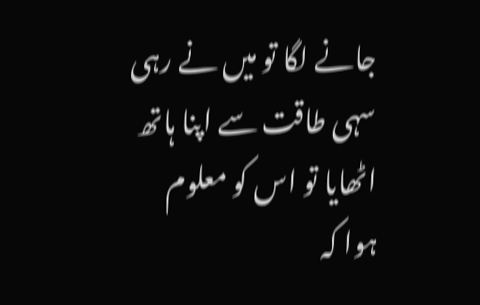جانے لگا تو میں نے رہی سہی طاقت سے اپنا ہاتھ اٹھایا تو اس کو معلوم ہوا کہ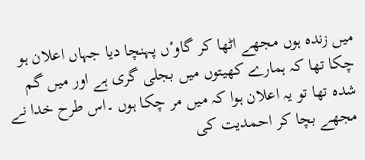میں زندہ ہوں مجھے اٹھا کر گاوٴں پہنچا دیا جہاں اعلان ہو چکا تھا کہ ہمارے کھیتوں میں بجلی گری ہے اور میں گم شدہ تھا تو یہ اعلان ہوا کہ میں مر چکا ہوں ۔اس طرح خدا نے مجھے بچا کر احمدیت کی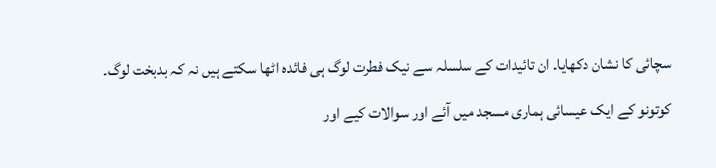سچائی کا نشان دکھایا۔ ان تائیدات کے سلسلہ سے نیک فطرت لوگ ہی فائدہ اٹھا سکتے ہیں نہ کہ بدبخت لوگ۔

کوتونو کے ایک عیسائی ہماری مسجد میں آئے اور سوالات کیے اور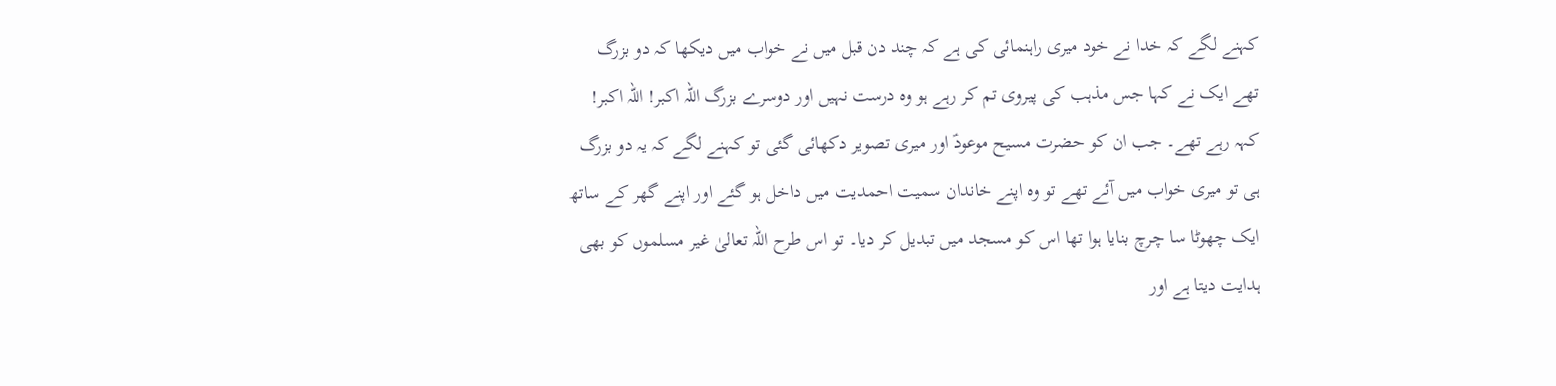کہنے لگے کہ خدا نے خود میری راہنمائی کی ہے کہ چند دن قبل میں نے خواب میں دیکھا کہ دو بزرگ تھے ایک نے کہا جس مذہب کی پیروی تم کر رہے ہو وہ درست نہیں اور دوسرے بزرگ اللہ اکبر! اللہ اکبر! کہہ رہے تھے۔ جب ان کو حضرت مسیح موعودؑ اور میری تصویر دکھائی گئی تو کہنے لگے کہ یہ دو بزرگ ہی تو میری خواب میں آئے تھے تو وہ اپنے خاندان سمیت احمدیت میں داخل ہو گئے اور اپنے گھر کے ساتھ ایک چھوٹا سا چرچ بنایا ہوا تھا اس کو مسجد میں تبدیل کر دیا۔ تو اس طرح اللہ تعالیٰ غیر مسلموں کو بھی ہدایت دیتا ہے اور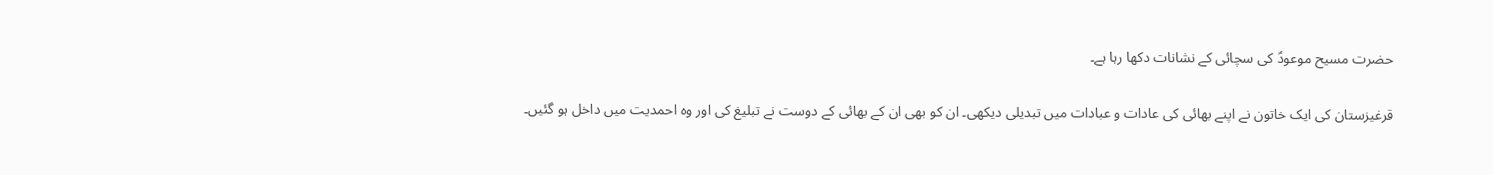حضرت مسیح موعودؑ کی سچائی کے نشانات دکھا رہا ہے۔

قرغیزستان کی ایک خاتون نے اپنے بھائی کی عادات و عبادات میں تبدیلی دیکھی۔ ان کو بھی ان کے بھائی کے دوست نے تبلیغ کی اور وہ احمدیت میں داخل ہو گئیں۔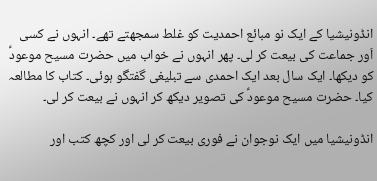انڈونیشیا کے ایک نو مبائع احمدیت کو غلط سمجھتے تھے۔ انہوں نے کسی اَور جماعت کی بیعت کر لی۔ پھر انہوں نے خواب میں حضرت مسیح موعودؑ کو دیکھا۔ ایک سال بعد ایک احمدی سے تبلیغی گفتگو ہوئی۔ کتاب کا مطالعہ کیا۔ حضرت مسیح موعودؑ کی تصویر دیکھ کر انہوں نے بیعت کر لی۔

انڈونیشیا میں ایک نوجوان نے فوری بیعت کر لی اور کچھ کتب اور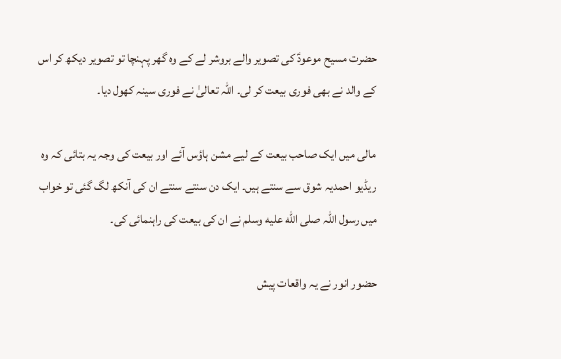حضرت مسیح موعودؑ کی تصویر والے بروشر لے کے وہ گھر پہنچا تو تصویر دیکھ کر اس کے والد نے بھی فوری بیعت کر لی۔ اللہ تعالیٰ نے فوری سینہ کھول دیا۔

مالی میں ایک صاحب بیعت کے لیے مشن ہاؤس آئے اور بیعت کی وجہ یہ بتائی کہ وہ ریڈیو احمدیہ شوق سے سنتے ہیں۔ ایک دن سنتے سنتے ان کی آنکھ لگ گئی تو خواب میں رسول اللہ صلى الله عليه وسلم نے ان کی بیعت کی راہنمائی کی۔

حضور انور نے یہ واقعات پیش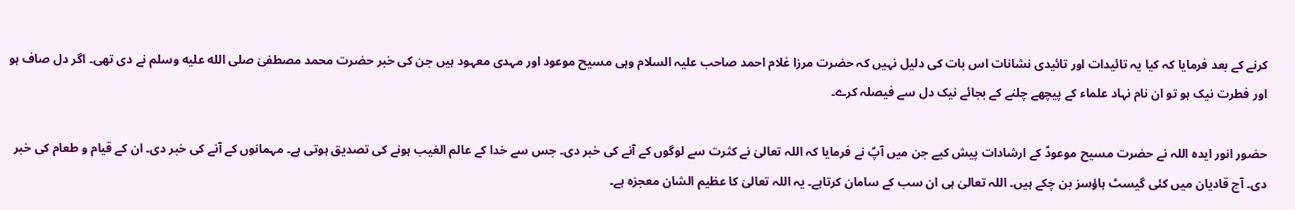کرنے کے بعد فرمایا کہ کیا یہ تائیدات اور تائیدی نشانات اس بات کی دلیل نہیں کہ حضرت مرزا غلام احمد صاحب علیہ السلام وہی مسیح موعود اور مہدی معہود ہیں جن کی خبر حضرت محمد مصطفیٰ صلى الله عليه وسلم نے دی تھی۔ اگر دل صاف ہو اور فطرت نیک ہو تو ان نام نہاد علماء کے پیچھے چلنے کے بجائے نیک دل سے فیصلہ کرے۔

حضور انور ایدہ اللہ نے حضرت مسیح موعودؑ کے ارشادات پیش کیے جن میں آپؑ نے فرمایا کہ اللہ تعالیٰ نے کثرت سے لوگوں کے آنے کی خبر دی۔ جس سے خدا کے عالم الغیب ہونے کی تصدیق ہوتی ہے۔ مہمانوں کے آنے کی خبر دی۔ ان کے قیام و طعام کی خبر دی۔ آج قادیان میں کئی گیسٹ ہاؤسز بن چکے ہیں۔ اللہ تعالیٰ ہی ان سب کے سامان کرتاہے۔ یہ اللہ تعالیٰ کا عظیم الشان معجزہ ہے۔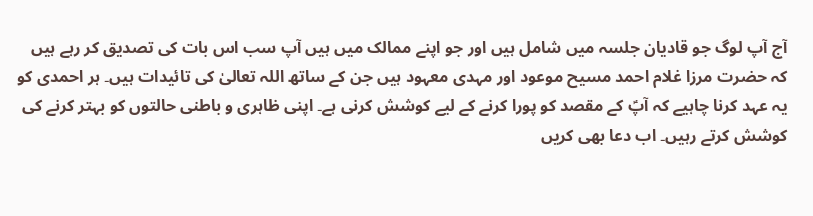آج آپ لوگ جو قادیان جلسہ میں شامل ہیں اور جو اپنے ممالک میں ہیں آپ سب اس بات کی تصدیق کر رہے ہیں کہ حضرت مرزا غلام احمد مسیح موعود اور مہدی معہود ہیں جن کے ساتھ اللہ تعالیٰ کی تائیدات ہیں۔ ہر احمدی کو یہ عہد کرنا چاہیے کہ آپؑ کے مقصد کو پورا کرنے کے لیے کوشش کرنی ہے۔ اپنی ظاہری و باطنی حالتوں کو بہتر کرنے کی کوشش کرتے رہیں۔ اب دعا بھی کریں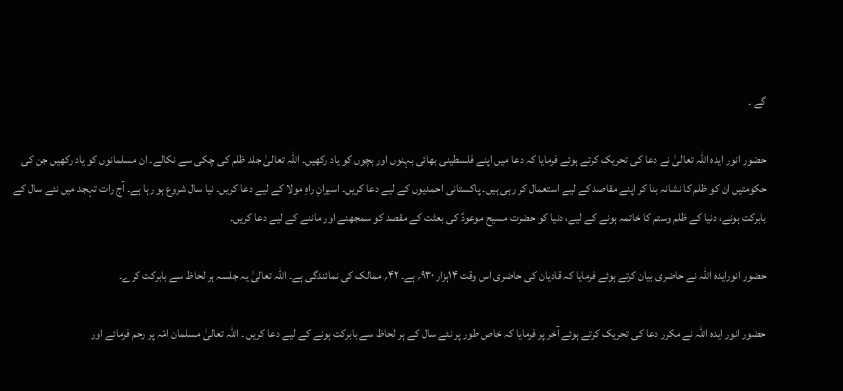گے ۔

حضور انور ایدہ اللہ تعالیٰ نے دعا کی تحریک کرتے ہوئے فرمایا کہ دعا میں اپنے فلسطینی بھائی بہنوں اور بچوں کو یاد رکھیں۔ اللہ تعالیٰ جلد ظلم کی چکی سے نکالے۔ ان مسلمانوں کو یاد رکھیں جن کی حکومتیں ان کو ظلم کا نشانہ بنا کر اپنے مقاصد کے لیے استعمال کر رہی ہیں۔ پاکستانی احمدیوں کے لیے دعا کریں۔ اسیرانِ راہِ مولا کے لیے دعا کریں۔ نیا سال شروع ہو رہا ہے۔ آج رات تہجد میں نئے سال کے بابرکت ہونے، دنیا کے ظلم وستم کا خاتمہ ہونے کے لیے، دنیا کو حضرت مسیح موعودؑ کی بعثت کے مقصد کو سمجھنے اور ماننے کے لیے دعا کریں۔

حضور انورایدہ اللہ نے حاضری بیان کرتے ہوئے فرمایا کہ قادیان کی حاضری اس وقت ۱۴ہزار ۹۳۰؍ ہے۔ ۴۲؍ ممالک کی نمائندگی ہے۔ اللہ تعالیٰ یہ جلسہ ہر لحاظ سے بابرکت کرے۔

حضور انور ایدہ اللہ نے مکرر دعا کی تحریک کرتے ہوئے آخر پر فرمایا کہ خاص طور پر نئے سال کے ہر لحاظ سے بابرکت ہونے کے لیے دعا کریں ۔ اللہ تعالیٰ مسلمان امّہ پر رحم فرمائے اور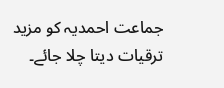جماعت احمدیہ کو مزید ترقیات دیتا چلا جائے۔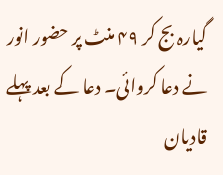گیارہ بج کر ۴۹ منٹ پر حضور انور نے دعا کروائی۔ دعا کے بعد پہلے قادیان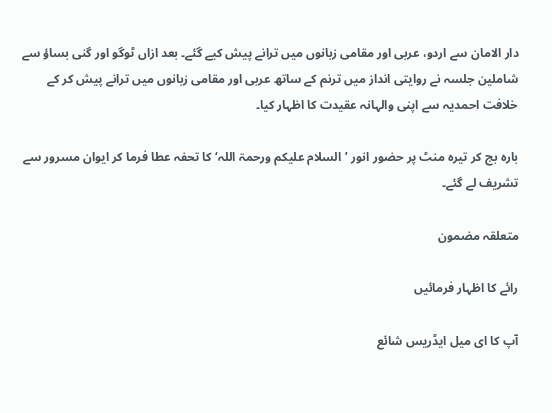دار الامان سے اردو، عربی اور مقامی زبانوں میں ترانے پیش کیے گئے۔ بعد ازاں ٹوگو اور گنی بساؤ سے شاملین جلسہ نے روایتی انداز میں ترنم کے ساتھ عربی اور مقامی زبانوں میں ترانے پیش کر کے خلافت احمدیہ سے اپنی والہانہ عقیدت کا اظہار کیا۔

بارہ بج کر تیرہ منٹ پر حضور انور ’السلام علیکم ورحمۃ اللہ‘ کا تحفہ عطا فرما کر ایوان مسرور سے تشریف لے گئے۔

متعلقہ مضمون

رائے کا اظہار فرمائیں

آپ کا ای میل ایڈریس شائع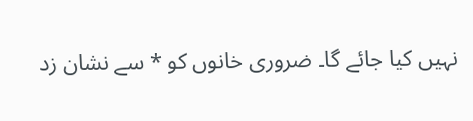نہیں کیا جائے گا۔ ضروری خانوں کو * سے نشان زد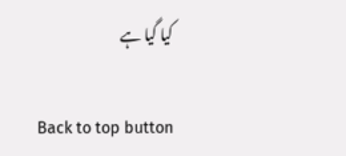کیا گیا ہے

Back to top button